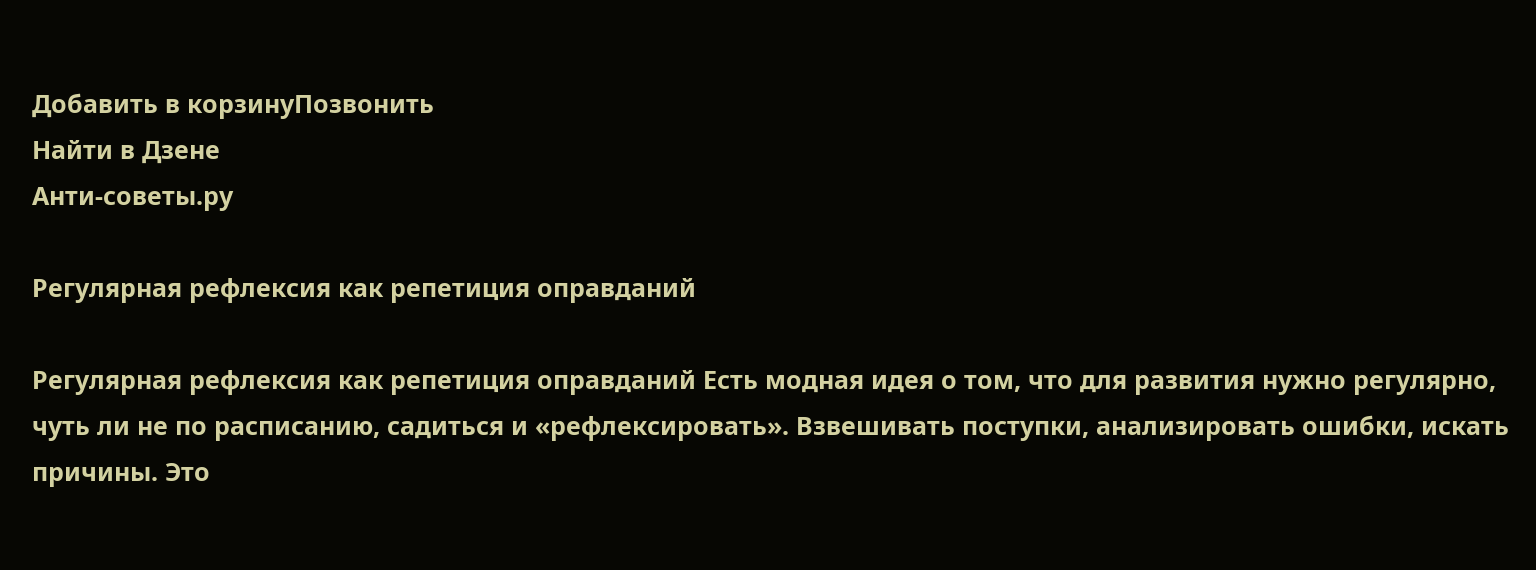Добавить в корзинуПозвонить
Найти в Дзене
Анти-советы.ру

Регулярная рефлексия как репетиция оправданий

Регулярная рефлексия как репетиция оправданий Есть модная идея о том, что для развития нужно регулярно, чуть ли не по расписанию, садиться и «рефлексировать». Взвешивать поступки, анализировать ошибки, искать причины. Это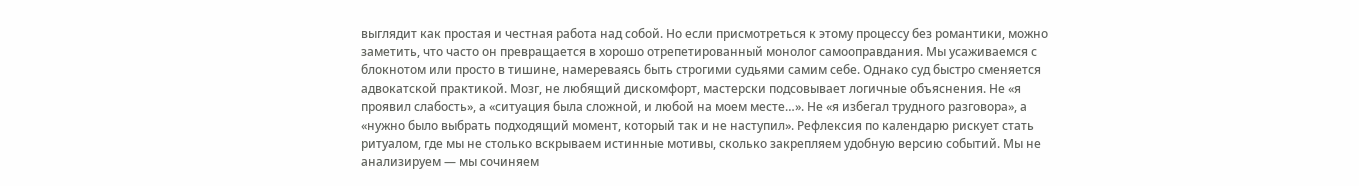выглядит как простая и честная работа над собой. Но если присмотреться к этому процессу без романтики, можно заметить, что часто он превращается в хорошо отрепетированный монолог самооправдания. Мы усаживаемся с блокнотом или просто в тишине, намереваясь быть строгими судьями самим себе. Однако суд быстро сменяется адвокатской практикой. Мозг, не любящий дискомфорт, мастерски подсовывает логичные объяснения. Не «я проявил слабость», а «ситуация была сложной, и любой на моем месте…». Не «я избегал трудного разговора», а «нужно было выбрать подходящий момент, который так и не наступил». Рефлексия по календарю рискует стать ритуалом, где мы не столько вскрываем истинные мотивы, сколько закрепляем удобную версию событий. Мы не анализируем — мы сочиняем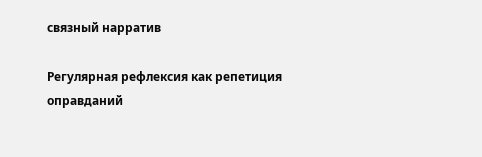связный нарратив

Регулярная рефлексия как репетиция оправданий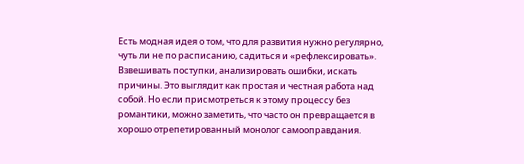Есть модная идея о том, что для развития нужно регулярно, чуть ли не по расписанию, садиться и «рефлексировать». Взвешивать поступки, анализировать ошибки, искать причины. Это выглядит как простая и честная работа над собой. Но если присмотреться к этому процессу без романтики, можно заметить, что часто он превращается в хорошо отрепетированный монолог самооправдания.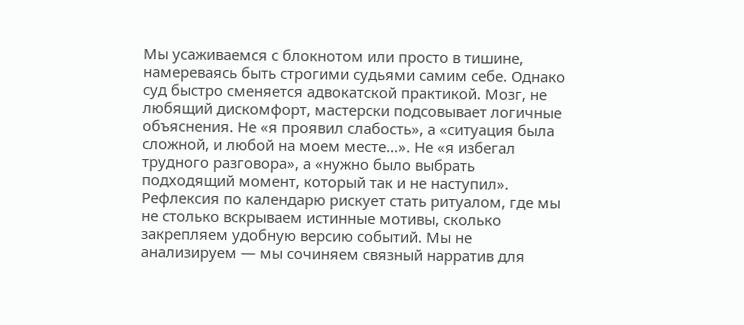Мы усаживаемся с блокнотом или просто в тишине, намереваясь быть строгими судьями самим себе. Однако суд быстро сменяется адвокатской практикой. Мозг, не любящий дискомфорт, мастерски подсовывает логичные объяснения. Не «я проявил слабость», а «ситуация была сложной, и любой на моем месте…». Не «я избегал трудного разговора», а «нужно было выбрать подходящий момент, который так и не наступил». Рефлексия по календарю рискует стать ритуалом, где мы не столько вскрываем истинные мотивы, сколько закрепляем удобную версию событий. Мы не анализируем — мы сочиняем связный нарратив для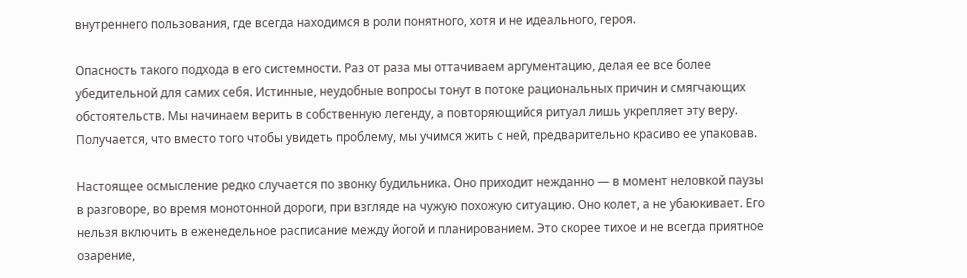внутреннего пользования, где всегда находимся в роли понятного, хотя и не идеального, героя.

Опасность такого подхода в его системности. Раз от раза мы оттачиваем аргументацию, делая ее все более убедительной для самих себя. Истинные, неудобные вопросы тонут в потоке рациональных причин и смягчающих обстоятельств. Мы начинаем верить в собственную легенду, а повторяющийся ритуал лишь укрепляет эту веру. Получается, что вместо того чтобы увидеть проблему, мы учимся жить с ней, предварительно красиво ее упаковав.

Настоящее осмысление редко случается по звонку будильника. Оно приходит нежданно — в момент неловкой паузы в разговоре, во время монотонной дороги, при взгляде на чужую похожую ситуацию. Оно колет, а не убаюкивает. Его нельзя включить в еженедельное расписание между йогой и планированием. Это скорее тихое и не всегда приятное озарение,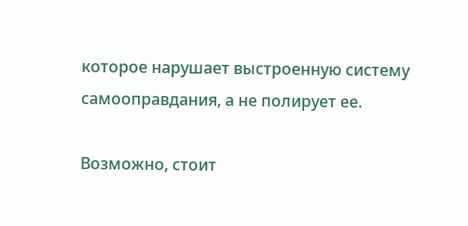которое нарушает выстроенную систему самооправдания, а не полирует ее.

Возможно, стоит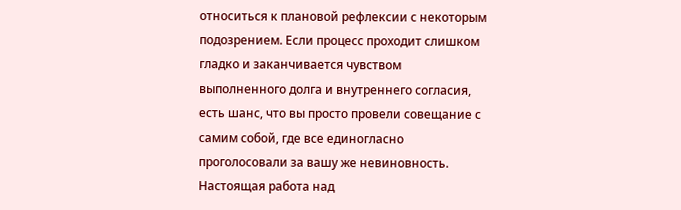относиться к плановой рефлексии с некоторым подозрением. Если процесс проходит слишком гладко и заканчивается чувством выполненного долга и внутреннего согласия, есть шанс, что вы просто провели совещание с самим собой, где все единогласно проголосовали за вашу же невиновность. Настоящая работа над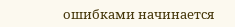ошибками начинается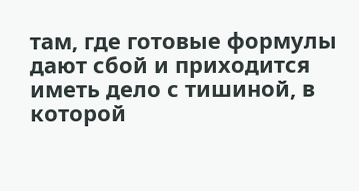там, где готовые формулы дают сбой и приходится иметь дело с тишиной, в которой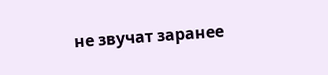не звучат заранее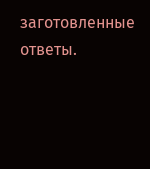заготовленные ответы.